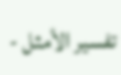تفسير الأمثل -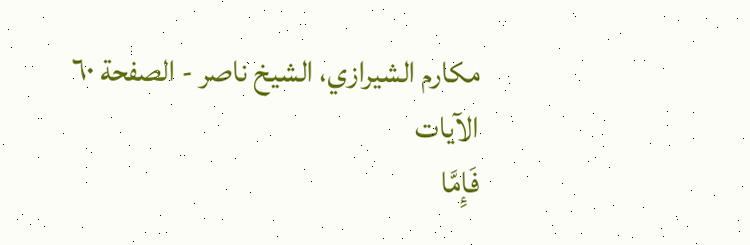مكارم الشيرازي، الشيخ ناصر - الصفحة ٦٠
الآيات
فَإِمَّا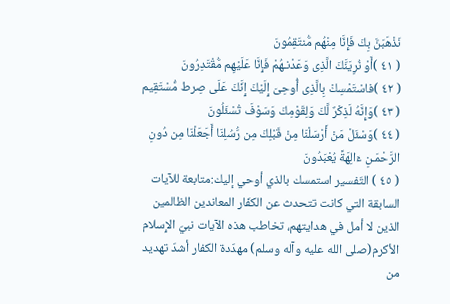نَذْهَبَنَّ بِكَ فَإِنَّا مِنْهُم مُّنتَقِمُونَ
( ٤١ )أَوْ نُرِيَنَّكَ الَّذِى وَعَدْنـهُمْ فَإِنَّا عَلَيْهِم مُّقْتَدِرُونَ
( ٤٢ )فاسْتَمْسِكْ بِالَّذِى أُوحِىَ إِلَيْكَ إِنَّكَ عَلَى صِرط مُّسْتَقِيم
( ٤٣ )وَإِنَّهُ لَذِكْرٌ لَّكَ وَلِقَوْمِكَ وَسَوْفَ تُسْئَلُونَ
( ٤٤ )وَسْئَلْ مَنْ أَرْسَلْنَا مِنْ قَبْلِكَ مِن رُّسُلِنَا أَجَعَلْنَا مِن دُونِ الرَّحْمَـنِ ءَالِهَةً يُعْبَدُونَ
( ٤٥ ) التّفسير استمسك بالذي أوحي إليك:متابعة للآيات السابقة التي كانت تتحدث عن الكفّار المعاندين الظالمين الذين لا أمل في هدايتهم، تخاطب هذه الآيات نبيّ الإِسلام الأكرم(صلى الله عليه وآله وسلم) مهدّدة الكفار أشدّ تهديد من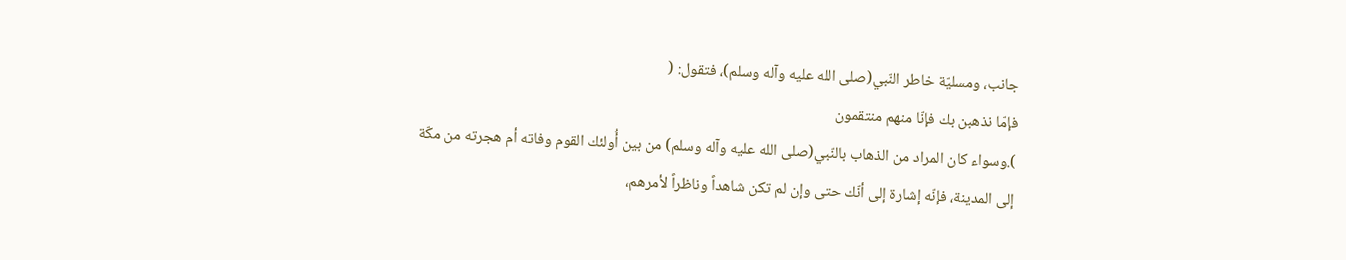جانب، ومسليّة خاطر النّبي(صلى الله عليه وآله وسلم)، فتقول: (
فإمّا نذهبن بك فإنّا منهم منتقمون
).وسواء كان المراد من الذهاب بالنّبي(صلى الله عليه وآله وسلم) من بين أُولئك القوم وفاته أم هجرته من مكّة إلى المدينة، فإنّه إشارة إلى أنّك حتى وإن لم تكن شاهداً وناظراً لأمرهم،